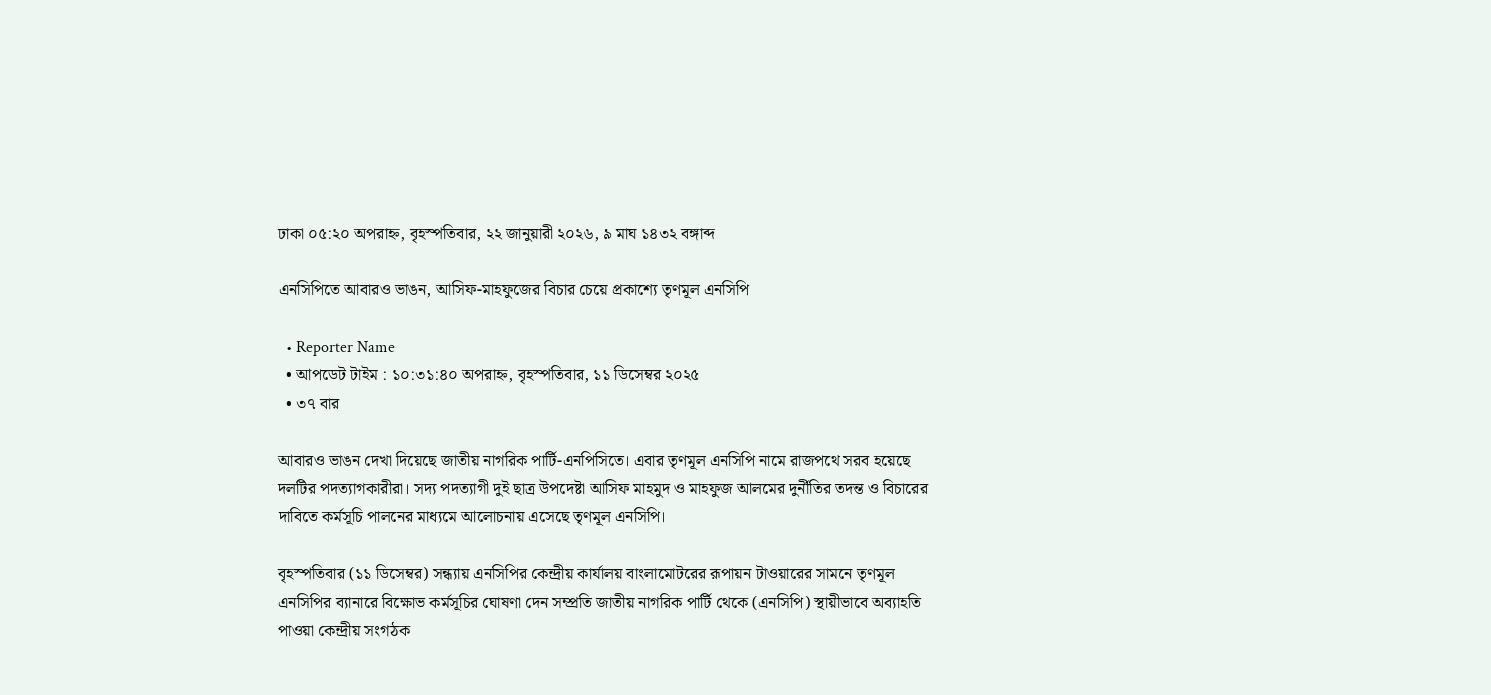ঢাকা ০৫:২০ অপরাহ্ন, বৃহস্পতিবার, ২২ জানুয়ারী ২০২৬, ৯ মাঘ ১৪৩২ বঙ্গাব্দ

এনসিপিতে আবারও ভাঙন, আসিফ-মাহফুজের বিচার চেয়ে প্রকাশ্যে তৃণমূল এনসিপি

  • Reporter Name
  • আপডেট টাইম : ১০:৩১:৪০ অপরাহ্ন, বৃহস্পতিবার, ১১ ডিসেম্বর ২০২৫
  • ৩৭ বার

আবারও ভাঙন দেখা দিয়েছে জাতীয় নাগরিক পার্টি-এনপিসিতে। এবার তৃণমূল এনসিপি নামে রাজপথে সরব হয়েছে দলটির পদত্যাগকারীরা। সদ্য পদত্যাগী দুই ছাত্র উপদেষ্টা আসিফ মাহমুদ ও মাহফুজ আলমের দুর্নীতির তদন্ত ও বিচারের দাবিতে কর্মসূচি পালনের মাধ্যমে আলোচনায় এসেছে তৃণমূল এনসিপি।

বৃহস্পতিবার (১১ ডিসেম্বর) সন্ধ্যায় এনসিপির কেন্দ্রীয় কার্যালয় বাংলামোটরের রূপায়ন টাওয়ারের সামনে তৃণমূল এনসিপির ব্যানারে বিক্ষোভ কর্মসূচির ঘোষণা দেন সম্প্রতি জাতীয় নাগরিক পার্টি থেকে (এনসিপি) স্থায়ীভাবে অব্যাহতি পাওয়া কেন্দ্রীয় সংগঠক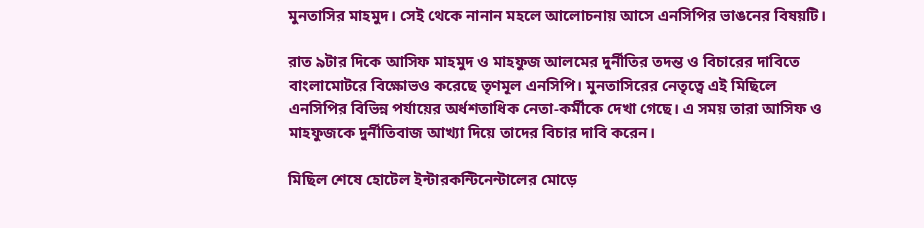মুনতাসির মাহমুদ। সেই থেকে নানান মহলে আলোচনায় আসে এনসিপির ভাঙনের বিষয়টি।

রাত ৯টার দিকে আসিফ মাহমুদ ও মাহফুজ আলমের দুর্নীতির তদন্ত ও বিচারের দাবিতে বাংলামোটরে বিক্ষোভও করেছে তৃণমূল এনসিপি। মুনতাসিরের নেতৃত্বে এই মিছিলে এনসিপির বিভিন্ন পর্যায়ের অর্ধশতাধিক নেতা-কর্মীকে দেখা গেছে। এ সময় তারা আসিফ ও মাহফুজকে দুর্নীতিবাজ আখ্যা দিয়ে তাদের বিচার দাবি করেন।

মিছিল শেষে হোটেল ইন্টারকন্টিনেন্টালের মোড়ে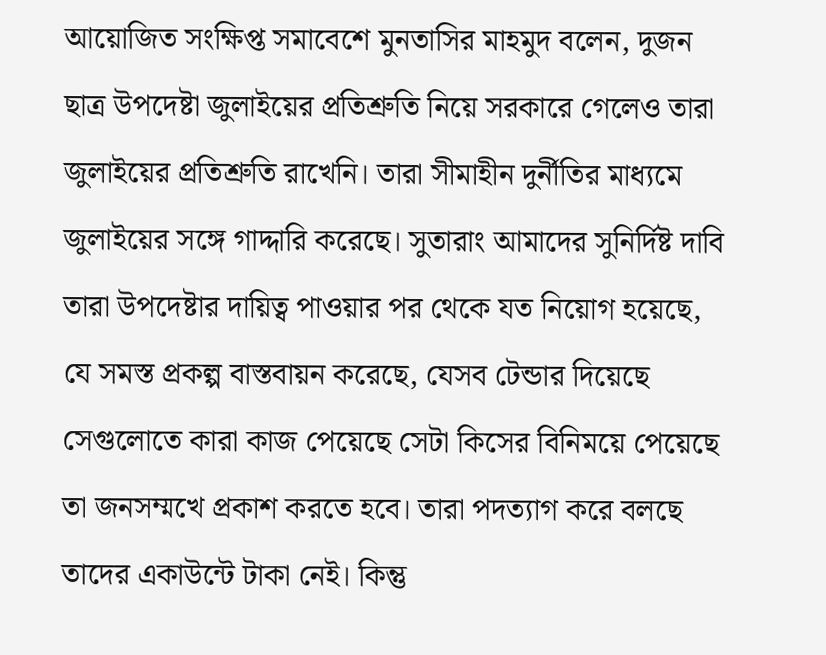আয়োজিত সংক্ষিপ্ত সমাবেশে মুনতাসির মাহমুদ বলেন, দুজন ছাত্র উপদেষ্টা জুলাইয়ের প্রতিশ্রুতি নিয়ে সরকারে গেলেও তারা জুলাইয়ের প্রতিশ্রুতি রাখেনি। তারা সীমাহীন দুর্নীতির মাধ্যমে জুলাইয়ের সঙ্গে গাদ্দারি করেছে। সুতারাং আমাদের সুনির্দিষ্ট দাবি তারা উপদেষ্টার দায়িত্ব পাওয়ার পর থেকে যত নিয়োগ হয়েছে, যে সমস্ত প্রকল্প বাস্তবায়ন করেছে, যেসব টেন্ডার দিয়েছে সেগুলোতে কারা কাজ পেয়েছে সেটা কিসের বিনিময়ে পেয়েছে তা জনসম্মখে প্রকাশ করতে হবে। তারা পদত্যাগ করে বলছে তাদের একাউন্টে টাকা নেই। কিন্তু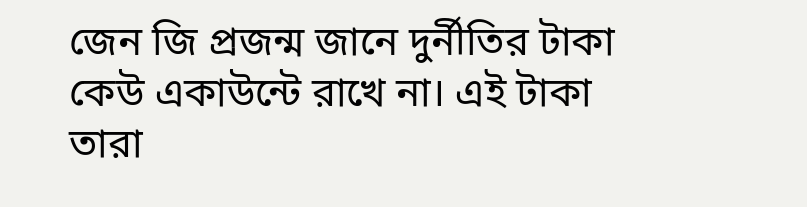জেন জি প্রজন্ম জানে দুর্নীতির টাকা কেউ একাউন্টে রাখে না। এই টাকা তারা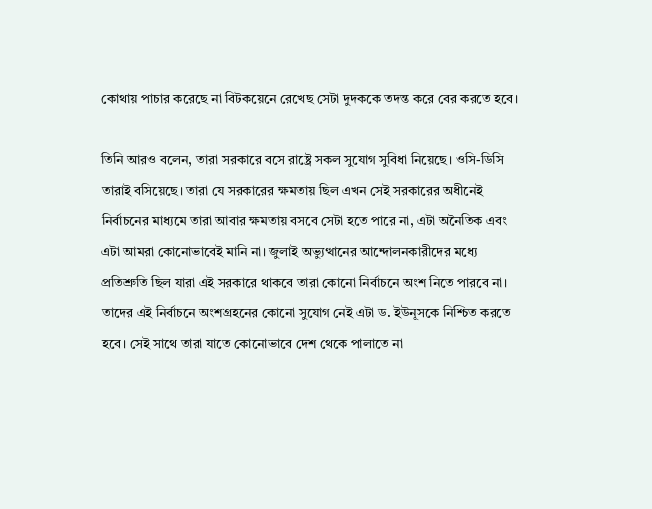কোথায় পাচার করেছে না বিটকয়েনে রেখেছ সেটা দুদককে তদন্ত করে বের করতে হবে।

তিনি আরও বলেন, তারা সরকারে বসে রাষ্ট্রে সকল সুযোগ সুবিধা নিয়েছে। ওসি-ডিসি তারাই বসিয়েছে। তারা যে সরকারের ক্ষমতায় ছিল এখন সেই সরকারের অধীনেই নির্বাচনের মাধ্যমে তারা আবার ক্ষমতায় বসবে সেটা হতে পারে না, এটা অনৈতিক এবং এটা আমরা কোনোভাবেই মানি না। জুলাই অভ্যুত্থানের আন্দোলনকারীদের মধ্যে প্রতিশ্রুতি ছিল যারা এই সরকারে থাকবে তারা কোনো নির্বাচনে অংশ নিতে পারবে না। তাদের এই নির্বাচনে অংশগ্রহনের কোনো সুযোগ নেই এটা ড. ইউনূসকে নিশ্চিত করতে হবে। সেই সাথে তারা যাতে কোনোভাবে দেশ থেকে পালাতে না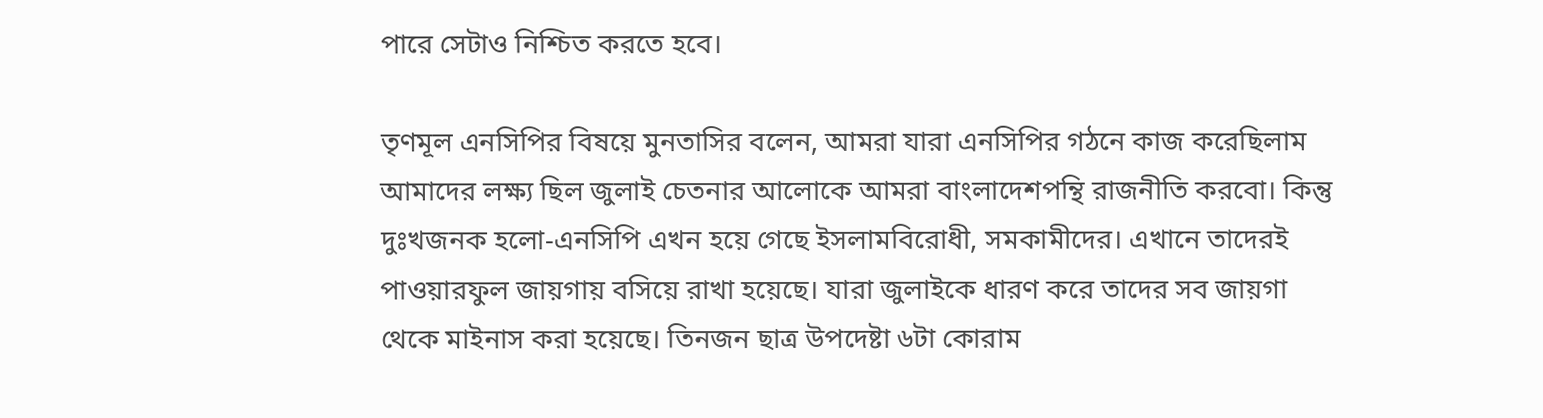পারে সেটাও নিশ্চিত করতে হবে।

তৃণমূল এনসিপির বিষয়ে মুনতাসির বলেন, আমরা যারা এনসিপির গঠনে কাজ করেছিলাম আমাদের লক্ষ্য ছিল জুলাই চেতনার আলোকে আমরা বাংলাদেশপন্থি রাজনীতি করবো। কিন্তু দুঃখজনক হলো-এনসিপি এখন হয়ে গেছে ইসলামবিরোধী, সমকামীদের। এখানে তাদেরই পাওয়ারফুল জায়গায় বসিয়ে রাখা হয়েছে। যারা জুলাইকে ধারণ করে তাদের সব জায়গা থেকে মাইনাস করা হয়েছে। তিনজন ছাত্র উপদেষ্টা ৬টা কোরাম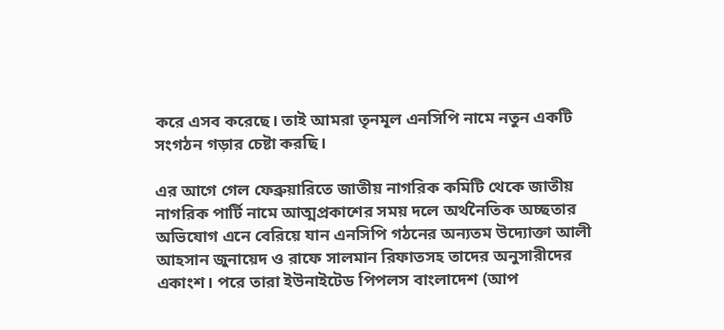করে এসব করেছে। তাই আমরা তৃনমূল এনসিপি নামে নতুন একটি সংগঠন গড়ার চেষ্টা করছি।

এর আগে গেল ফেব্রুয়ারিতে জাতীয় নাগরিক কমিটি থেকে জাতীয় নাগরিক পার্টি নামে আত্মপ্রকাশের সময় দলে অর্থনৈতিক অচ্ছতার অভিযোগ এনে বেরিয়ে যান এনসিপি গঠনের অন্যতম উদ্যোক্তা আলী আহসান জুনায়েদ ও রাফে সালমান রিফাতসহ তাদের অনুসারীদের একাংশ। পরে তারা ইউনাইটেড পিপলস বাংলাদেশ (আপ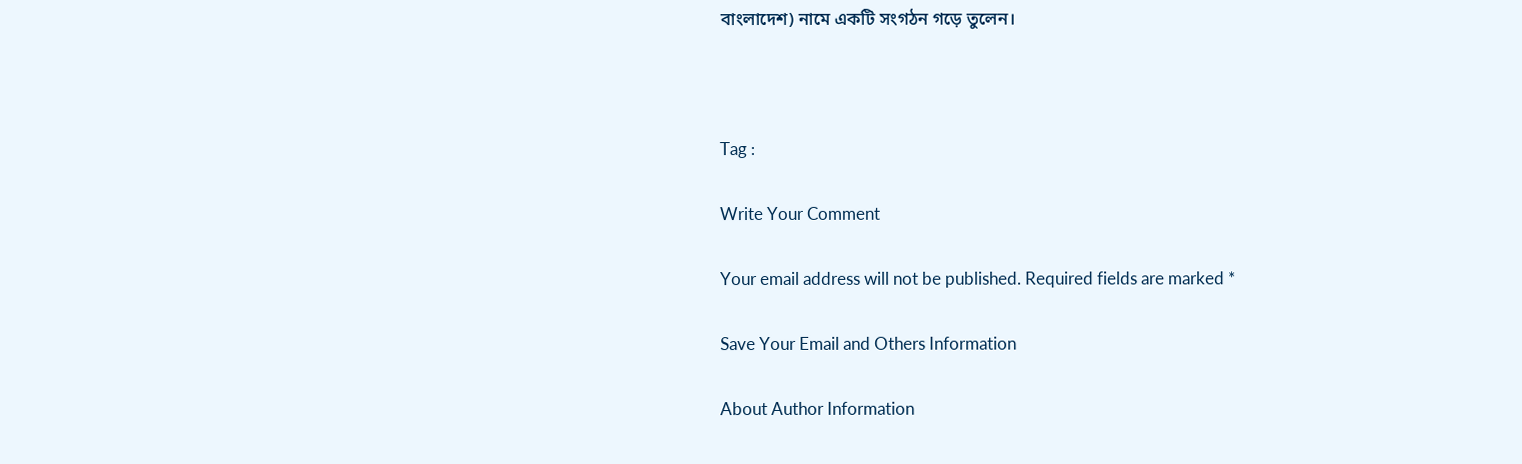বাংলাদেশ) নামে একটি সংগঠন গড়ে তুলেন।



Tag :

Write Your Comment

Your email address will not be published. Required fields are marked *

Save Your Email and Others Information

About Author Information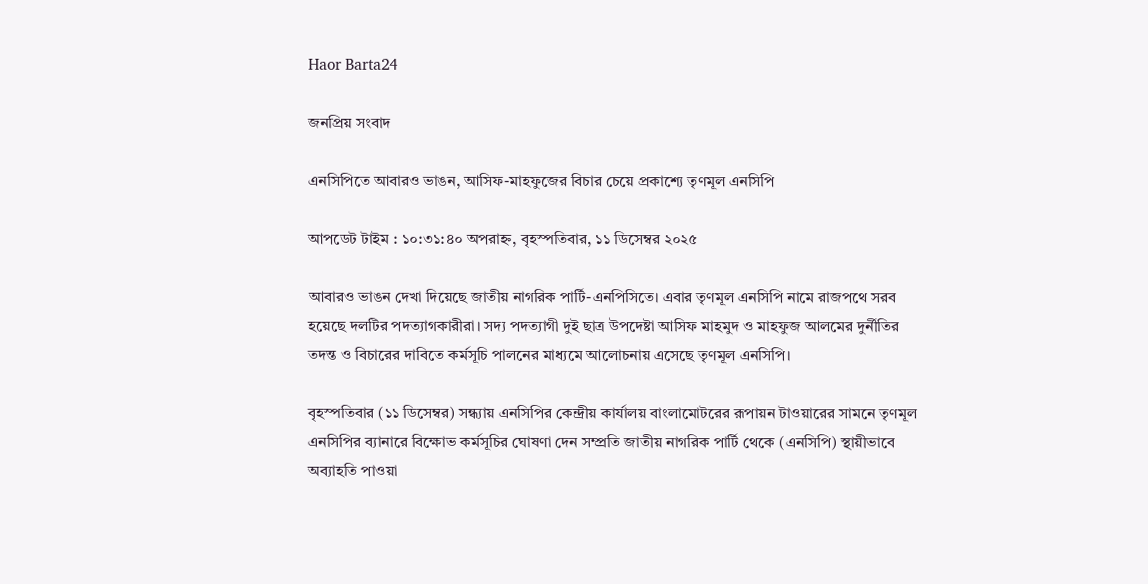Haor Barta24

জনপ্রিয় সংবাদ

এনসিপিতে আবারও ভাঙন, আসিফ-মাহফুজের বিচার চেয়ে প্রকাশ্যে তৃণমূল এনসিপি

আপডেট টাইম : ১০:৩১:৪০ অপরাহ্ন, বৃহস্পতিবার, ১১ ডিসেম্বর ২০২৫

আবারও ভাঙন দেখা দিয়েছে জাতীয় নাগরিক পার্টি-এনপিসিতে। এবার তৃণমূল এনসিপি নামে রাজপথে সরব হয়েছে দলটির পদত্যাগকারীরা। সদ্য পদত্যাগী দুই ছাত্র উপদেষ্টা আসিফ মাহমুদ ও মাহফুজ আলমের দুর্নীতির তদন্ত ও বিচারের দাবিতে কর্মসূচি পালনের মাধ্যমে আলোচনায় এসেছে তৃণমূল এনসিপি।

বৃহস্পতিবার (১১ ডিসেম্বর) সন্ধ্যায় এনসিপির কেন্দ্রীয় কার্যালয় বাংলামোটরের রূপায়ন টাওয়ারের সামনে তৃণমূল এনসিপির ব্যানারে বিক্ষোভ কর্মসূচির ঘোষণা দেন সম্প্রতি জাতীয় নাগরিক পার্টি থেকে (এনসিপি) স্থায়ীভাবে অব্যাহতি পাওয়া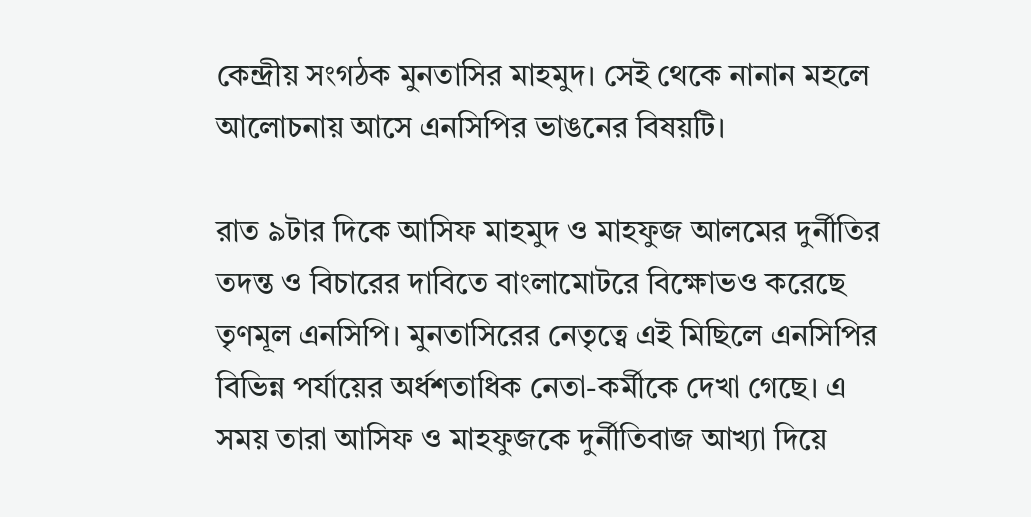কেন্দ্রীয় সংগঠক মুনতাসির মাহমুদ। সেই থেকে নানান মহলে আলোচনায় আসে এনসিপির ভাঙনের বিষয়টি।

রাত ৯টার দিকে আসিফ মাহমুদ ও মাহফুজ আলমের দুর্নীতির তদন্ত ও বিচারের দাবিতে বাংলামোটরে বিক্ষোভও করেছে তৃণমূল এনসিপি। মুনতাসিরের নেতৃত্বে এই মিছিলে এনসিপির বিভিন্ন পর্যায়ের অর্ধশতাধিক নেতা-কর্মীকে দেখা গেছে। এ সময় তারা আসিফ ও মাহফুজকে দুর্নীতিবাজ আখ্যা দিয়ে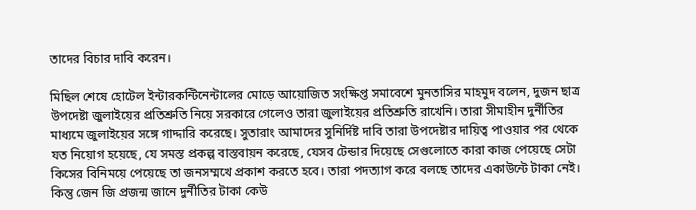তাদের বিচার দাবি করেন।

মিছিল শেষে হোটেল ইন্টারকন্টিনেন্টালের মোড়ে আয়োজিত সংক্ষিপ্ত সমাবেশে মুনতাসির মাহমুদ বলেন, দুজন ছাত্র উপদেষ্টা জুলাইয়ের প্রতিশ্রুতি নিয়ে সরকারে গেলেও তারা জুলাইয়ের প্রতিশ্রুতি রাখেনি। তারা সীমাহীন দুর্নীতির মাধ্যমে জুলাইয়ের সঙ্গে গাদ্দারি করেছে। সুতারাং আমাদের সুনির্দিষ্ট দাবি তারা উপদেষ্টার দায়িত্ব পাওয়ার পর থেকে যত নিয়োগ হয়েছে, যে সমস্ত প্রকল্প বাস্তবায়ন করেছে, যেসব টেন্ডার দিয়েছে সেগুলোতে কারা কাজ পেয়েছে সেটা কিসের বিনিময়ে পেয়েছে তা জনসম্মখে প্রকাশ করতে হবে। তারা পদত্যাগ করে বলছে তাদের একাউন্টে টাকা নেই। কিন্তু জেন জি প্রজন্ম জানে দুর্নীতির টাকা কেউ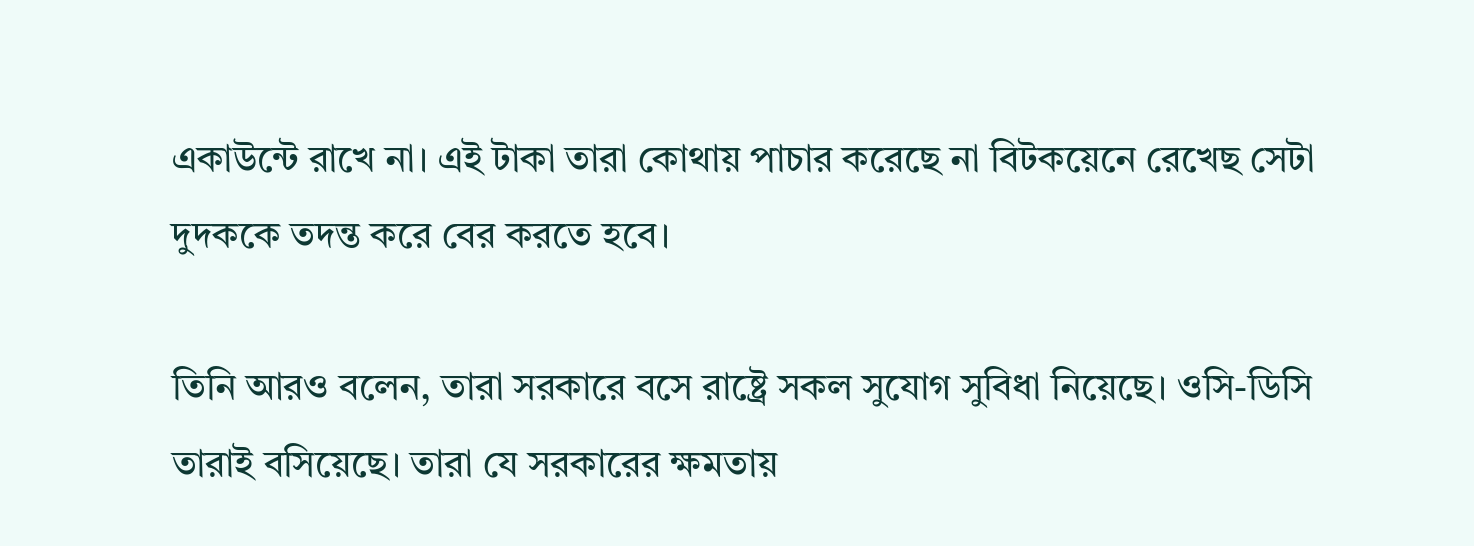একাউন্টে রাখে না। এই টাকা তারা কোথায় পাচার করেছে না বিটকয়েনে রেখেছ সেটা দুদককে তদন্ত করে বের করতে হবে।

তিনি আরও বলেন, তারা সরকারে বসে রাষ্ট্রে সকল সুযোগ সুবিধা নিয়েছে। ওসি-ডিসি তারাই বসিয়েছে। তারা যে সরকারের ক্ষমতায়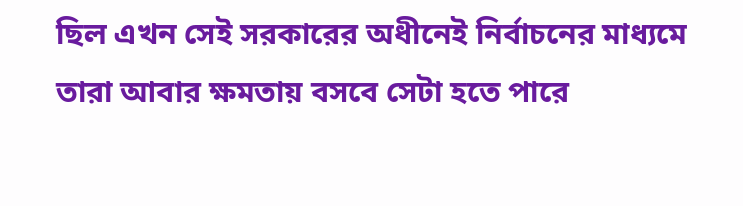ছিল এখন সেই সরকারের অধীনেই নির্বাচনের মাধ্যমে তারা আবার ক্ষমতায় বসবে সেটা হতে পারে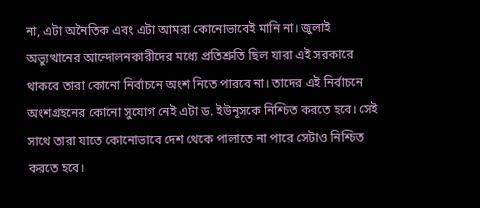না, এটা অনৈতিক এবং এটা আমরা কোনোভাবেই মানি না। জুলাই অভ্যুত্থানের আন্দোলনকারীদের মধ্যে প্রতিশ্রুতি ছিল যারা এই সরকারে থাকবে তারা কোনো নির্বাচনে অংশ নিতে পারবে না। তাদের এই নির্বাচনে অংশগ্রহনের কোনো সুযোগ নেই এটা ড. ইউনূসকে নিশ্চিত করতে হবে। সেই সাথে তারা যাতে কোনোভাবে দেশ থেকে পালাতে না পারে সেটাও নিশ্চিত করতে হবে।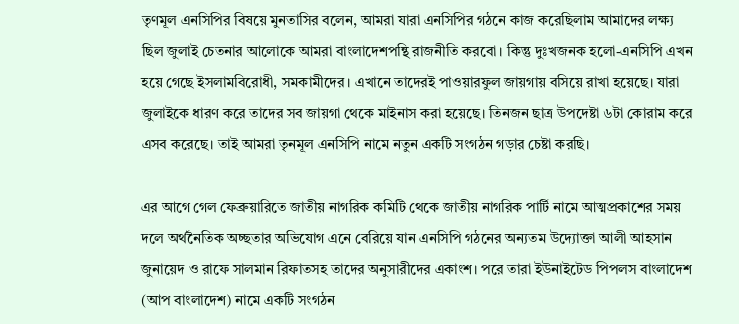তৃণমূল এনসিপির বিষয়ে মুনতাসির বলেন, আমরা যারা এনসিপির গঠনে কাজ করেছিলাম আমাদের লক্ষ্য ছিল জুলাই চেতনার আলোকে আমরা বাংলাদেশপন্থি রাজনীতি করবো। কিন্তু দুঃখজনক হলো-এনসিপি এখন হয়ে গেছে ইসলামবিরোধী, সমকামীদের। এখানে তাদেরই পাওয়ারফুল জায়গায় বসিয়ে রাখা হয়েছে। যারা জুলাইকে ধারণ করে তাদের সব জায়গা থেকে মাইনাস করা হয়েছে। তিনজন ছাত্র উপদেষ্টা ৬টা কোরাম করে এসব করেছে। তাই আমরা তৃনমূল এনসিপি নামে নতুন একটি সংগঠন গড়ার চেষ্টা করছি।

এর আগে গেল ফেব্রুয়ারিতে জাতীয় নাগরিক কমিটি থেকে জাতীয় নাগরিক পার্টি নামে আত্মপ্রকাশের সময় দলে অর্থনৈতিক অচ্ছতার অভিযোগ এনে বেরিয়ে যান এনসিপি গঠনের অন্যতম উদ্যোক্তা আলী আহসান জুনায়েদ ও রাফে সালমান রিফাতসহ তাদের অনুসারীদের একাংশ। পরে তারা ইউনাইটেড পিপলস বাংলাদেশ (আপ বাংলাদেশ) নামে একটি সংগঠন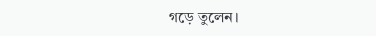গড়ে তুলেন।